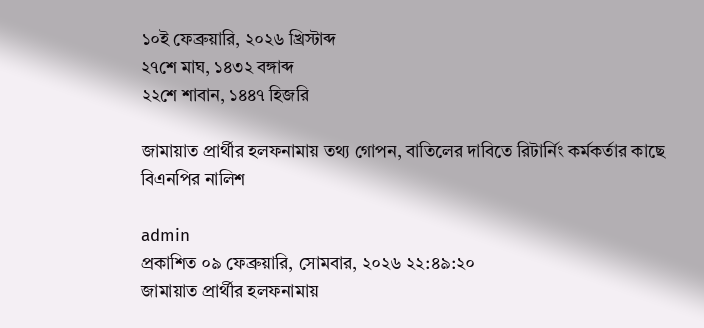১০ই ফেব্রুয়ারি, ২০২৬ খ্রিস্টাব্দ
২৭শে মাঘ, ১৪৩২ বঙ্গাব্দ
২২শে শাবান, ১৪৪৭ হিজরি

জামায়াত প্রার্থীর হলফনামায় তথ্য গোপন, বাতিলের দাবিতে রিটার্নিং কর্মকর্তার কাছে বিএনপির নালিশ

admin
প্রকাশিত ০৯ ফেব্রুয়ারি, সোমবার, ২০২৬ ২২:৪৯:২০
জামায়াত প্রার্থীর হলফনামায়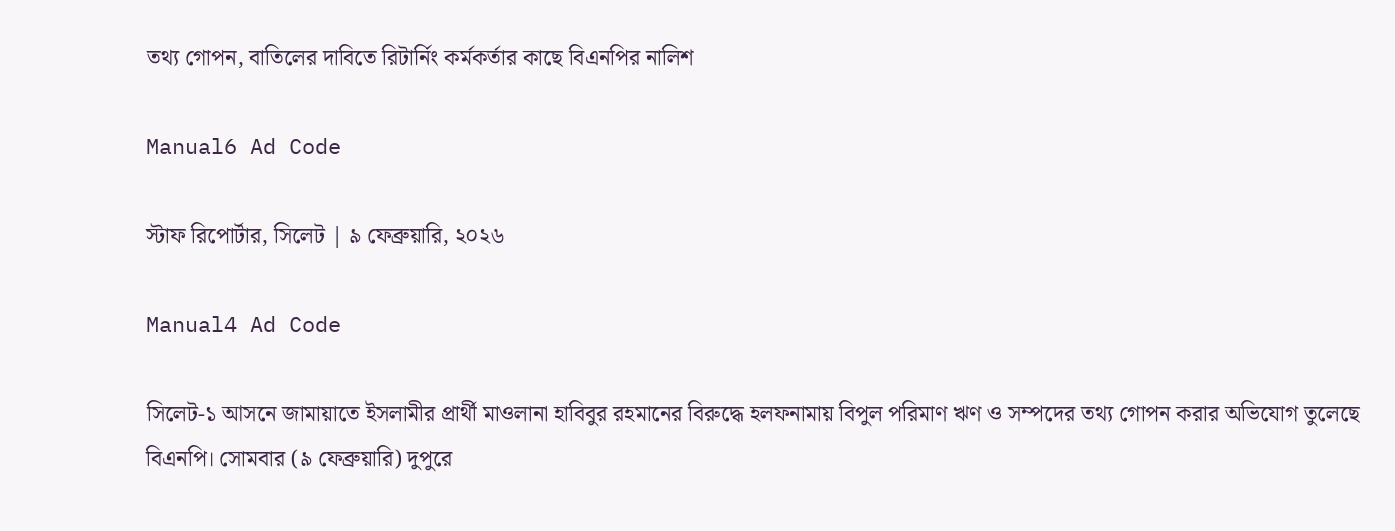তথ্য গোপন, বাতিলের দাবিতে রিটার্নিং কর্মকর্তার কাছে বিএনপির নালিশ

Manual6 Ad Code

স্টাফ রিপোর্টার, সিলেট | ৯ ফেব্রুয়ারি, ২০২৬

Manual4 Ad Code

সিলেট-১ আসনে জামায়াতে ইসলামীর প্রার্থী মাওলানা হাবিবুর রহমানের বিরুদ্ধে হলফনামায় বিপুল পরিমাণ ঋণ ও সম্পদের তথ্য গোপন করার অভিযোগ তুলেছে বিএনপি। সোমবার (৯ ফেব্রুয়ারি) দুপুরে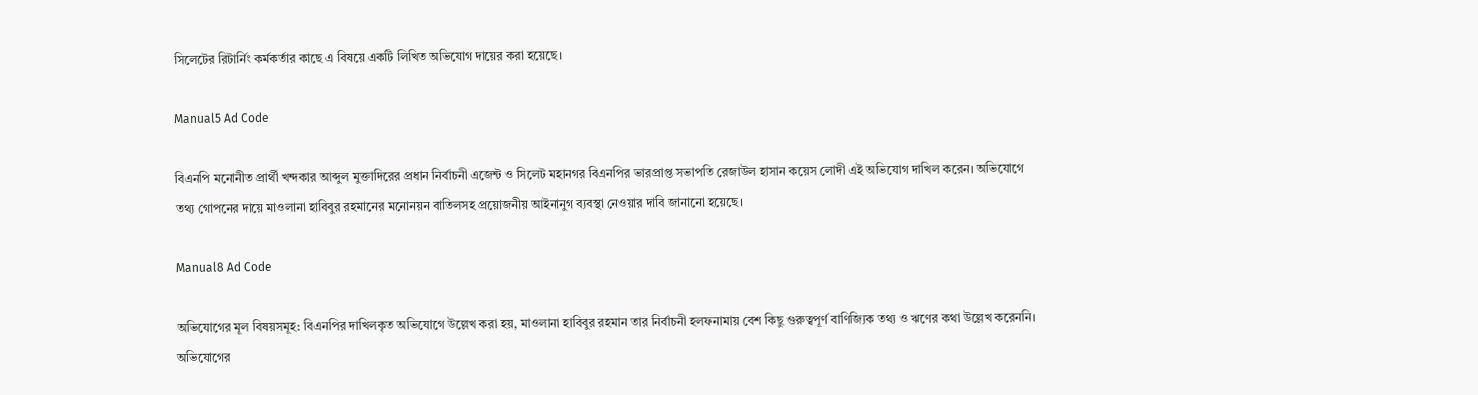সিলেটের রিটার্নিং কর্মকর্তার কাছে এ বিষয়ে একটি লিখিত অভিযোগ দায়ের করা হয়েছে।

Manual5 Ad Code

বিএনপি মনোনীত প্রার্থী খন্দকার আব্দুল মুক্তাদিরের প্রধান নির্বাচনী এজেন্ট ও সিলেট মহানগর বিএনপির ভারপ্রাপ্ত সভাপতি রেজাউল হাসান কয়েস লোদী এই অভিযোগ দাখিল করেন। অভিযোগে তথ্য গোপনের দায়ে মাওলানা হাবিবুর রহমানের মনোনয়ন বাতিলসহ প্রয়োজনীয় আইনানুগ ব্যবস্থা নেওয়ার দাবি জানানো হয়েছে।

Manual8 Ad Code

অভিযোগের মূল বিষয়সমূহ: বিএনপির দাখিলকৃত অভিযোগে উল্লেখ করা হয়, মাওলানা হাবিবুর রহমান তার নির্বাচনী হলফনামায় বেশ কিছু গুরুত্বপূর্ণ বাণিজ্যিক তথ্য ও ঋণের কথা উল্লেখ করেননি। অভিযোগের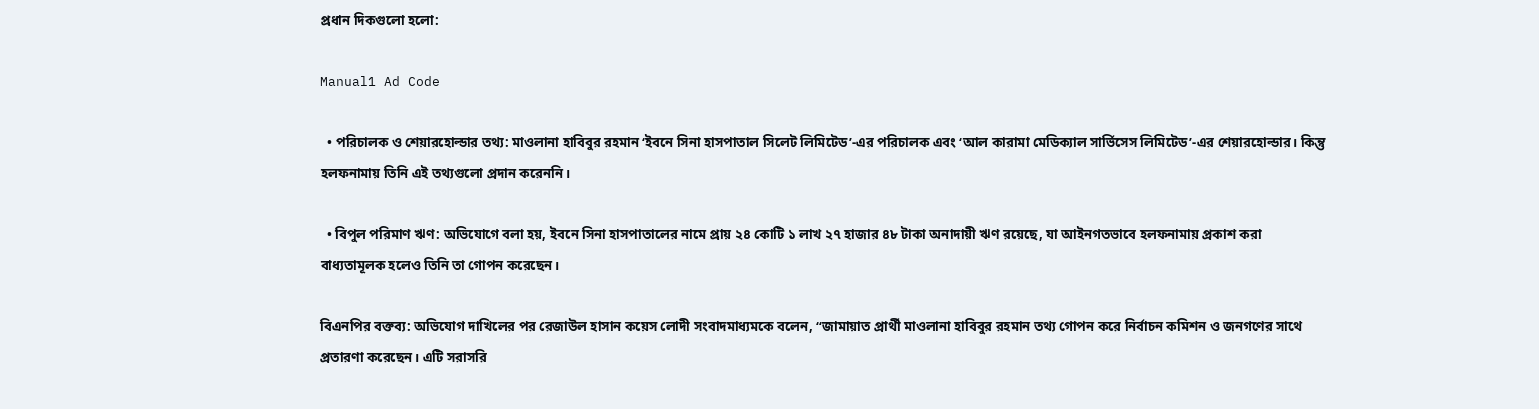প্রধান দিকগুলো হলো:

Manual1 Ad Code

  • পরিচালক ও শেয়ারহোল্ডার তথ্য: মাওলানা হাবিবুর রহমান ‘ইবনে সিনা হাসপাতাল সিলেট লিমিটেড’-এর পরিচালক এবং ‘আল কারামা মেডিক্যাল সার্ভিসেস লিমিটেড’-এর শেয়ারহোল্ডার। কিন্তু হলফনামায় তিনি এই তথ্যগুলো প্রদান করেননি।

  • বিপুল পরিমাণ ঋণ: অভিযোগে বলা হয়, ইবনে সিনা হাসপাতালের নামে প্রায় ২৪ কোটি ১ লাখ ২৭ হাজার ৪৮ টাকা অনাদায়ী ঋণ রয়েছে, যা আইনগতভাবে হলফনামায় প্রকাশ করা বাধ্যতামূলক হলেও তিনি তা গোপন করেছেন।

বিএনপির বক্তব্য: অভিযোগ দাখিলের পর রেজাউল হাসান কয়েস লোদী সংবাদমাধ্যমকে বলেন, “জামায়াত প্রার্থী মাওলানা হাবিবুর রহমান তথ্য গোপন করে নির্বাচন কমিশন ও জনগণের সাথে প্রতারণা করেছেন। এটি সরাসরি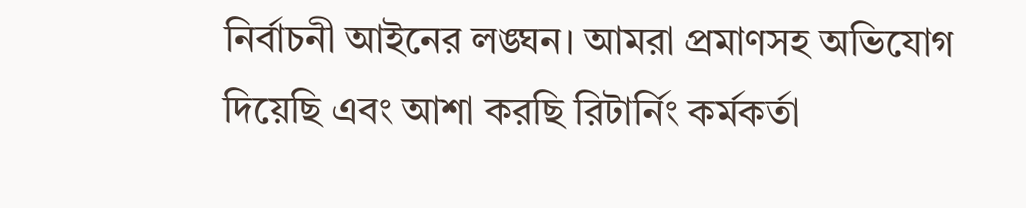নির্বাচনী আইনের লঙ্ঘন। আমরা প্রমাণসহ অভিযোগ দিয়েছি এবং আশা করছি রিটার্নিং কর্মকর্তা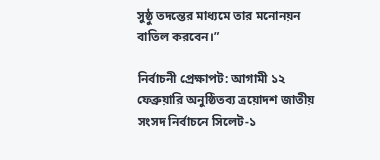সুষ্ঠু তদন্তের মাধ্যমে তার মনোনয়ন বাতিল করবেন।”

নির্বাচনী প্রেক্ষাপট: আগামী ১২ ফেব্রুয়ারি অনুষ্ঠিতব্য ত্রয়োদশ জাতীয় সংসদ নির্বাচনে সিলেট-১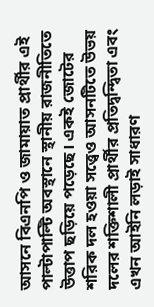আসনে বিএনপি ও জামায়াত প্রার্থীর এই পাল্টাপাল্টি অবস্থানে স্থানীয় রাজনীতিতে উত্তাপ ছড়িয়ে পড়েছে। একই জোটের শরিক দল হওয়া সত্ত্বেও আসনটিতে উভয় দলের শক্তিশালী প্রার্থীর প্রতিদ্বন্দ্বিতা এবং এখন আইনি লড়াই সাধারণ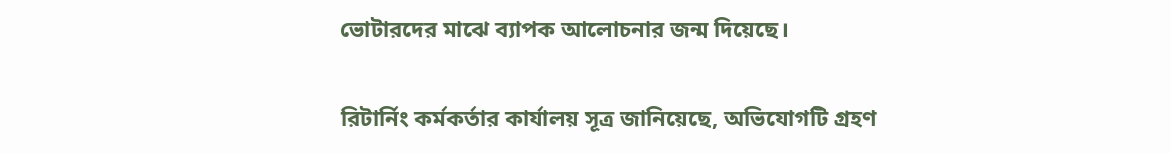ভোটারদের মাঝে ব্যাপক আলোচনার জন্ম দিয়েছে।

রিটার্নিং কর্মকর্তার কার্যালয় সূত্র জানিয়েছে, অভিযোগটি গ্রহণ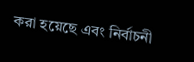করা হয়েছে এবং নির্বাচনী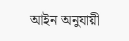আইন অনুযায়ী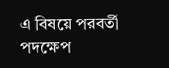এ বিষয়ে পরবর্তী পদক্ষেপ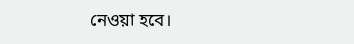নেওয়া হবে।